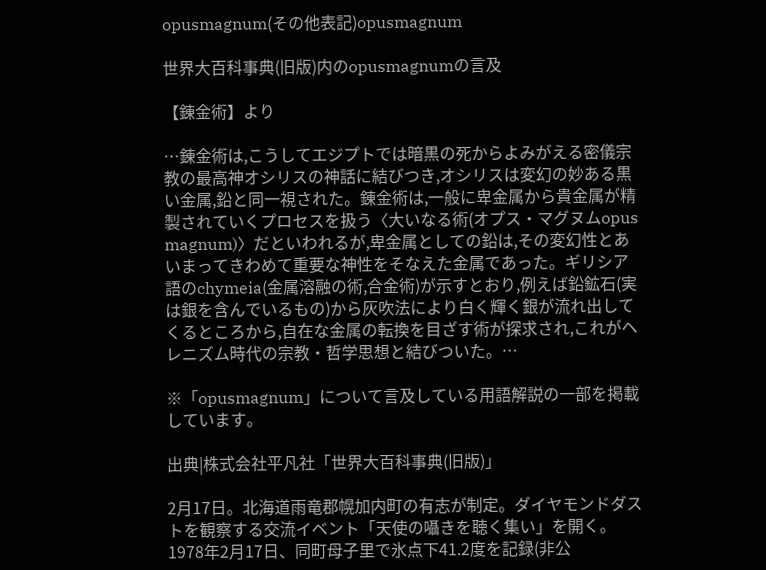opusmagnum(その他表記)opusmagnum

世界大百科事典(旧版)内のopusmagnumの言及

【錬金術】より

…錬金術は,こうしてエジプトでは暗黒の死からよみがえる密儀宗教の最高神オシリスの神話に結びつき,オシリスは変幻の妙ある黒い金属,鉛と同一視された。錬金術は,一般に卑金属から貴金属が精製されていくプロセスを扱う〈大いなる術(オプス・マグヌムopus magnum)〉だといわれるが,卑金属としての鉛は,その変幻性とあいまってきわめて重要な神性をそなえた金属であった。ギリシア語のchymeia(金属溶融の術,合金術)が示すとおり,例えば鉛鉱石(実は銀を含んでいるもの)から灰吹法により白く輝く銀が流れ出してくるところから,自在な金属の転換を目ざす術が探求され,これがヘレニズム時代の宗教・哲学思想と結びついた。…

※「opusmagnum」について言及している用語解説の一部を掲載しています。

出典|株式会社平凡社「世界大百科事典(旧版)」

2月17日。北海道雨竜郡幌加内町の有志が制定。ダイヤモンドダストを観察する交流イベント「天使の囁きを聴く集い」を開く。1978年2月17日、同町母子里で氷点下41.2度を記録(非公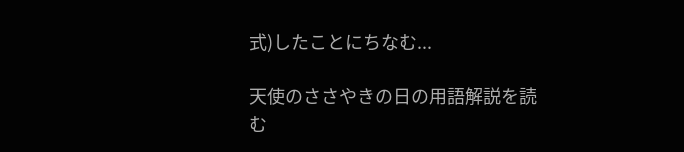式)したことにちなむ...

天使のささやきの日の用語解説を読む